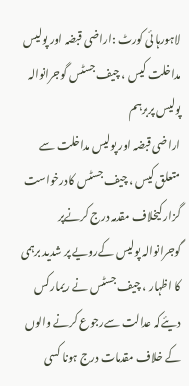لاہورہا ئی کورٹ :اراضی قبضہ اور پولیس مداخلت کیس ، چیف جسٹس گوجرانوالہ پولیس پربرہم
اراضی قبضہ اور پولیس مداخلت سے متعلق کیس ، چیف جسٹس کادرخواست گزار کیخلاف مقدمہ درج کرنےپر گوجرانوالہ پولیس کےرویے پر شدید برہمی کا اظہار ، چیف جسٹس نے ریمارکس دیئےکہ عدالت سےرجوع کرنے والوں کے خلاف مقدمات درج ہونا کسی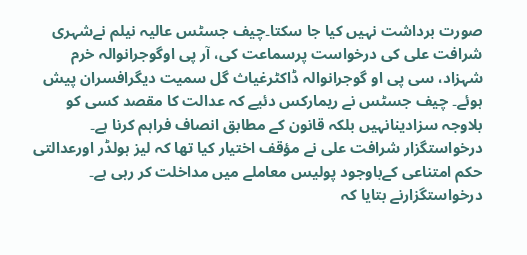صورت برداشت نہیں کیا جا سکتا۔چیف جسٹس عالیہ نیلم نےشہری شرافت علی کی درخواست پرسماعت کی، آر پی اوگوجرانوالہ خرم شہزاد، سی پی او گوجرانوالہ ڈاکٹرغیاث گل سمیت دیگرافسران پیش ہوئے۔ چیف جسٹس نے ریمارکس دئیے کہ عدالت کا مقصد کسی کو بلاوجہ سزادینانہیں بلکہ قانون کے مطابق انصاف فراہم کرنا ہے۔
درخواستگزار شرافت علی نے مؤقف اختیار کیا تھا کہ لیز ہولڈر اورعدالتی حکم امتناعی کےباوجود پولیس معاملے میں مداخلت کر رہی ہے۔ درخواستگزارنے بتایا کہ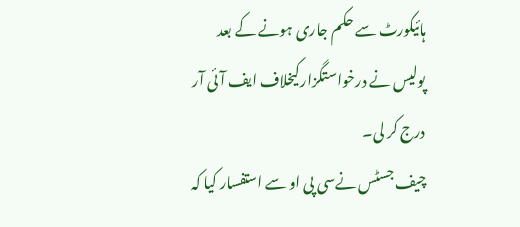ہائیکورٹ سے حکم جاری ہونے کے بعد پولیس نے درخواستگزارکیخلاف ایف آئی آر درج کر لی۔
چیف جسٹس نےسی پی او سے استفسار کیا کہ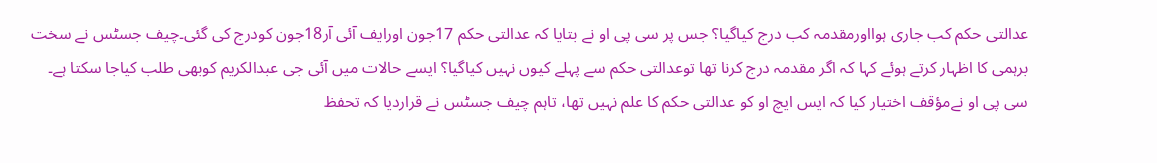عدالتی حکم کب جاری ہوااورمقدمہ کب درج کیاگیا؟ جس پر سی پی او نے بتایا کہ عدالتی حکم 17جون اورایف آئی آر18جون کودرج کی گئی۔چیف جسٹس نے سخت برہمی کا اظہار کرتے ہوئے کہا کہ اگر مقدمہ درج کرنا تھا توعدالتی حکم سے پہلے کیوں نہیں کیاگیا؟ ایسے حالات میں آئی جی عبدالکریم کوبھی طلب کیاجا سکتا ہے۔
سی پی او نےمؤقف اختیار کیا کہ ایس ایچ او کو عدالتی حکم کا علم نہیں تھا، تاہم چیف جسٹس نے قراردیا کہ تحفظ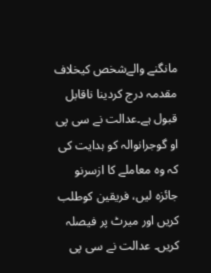مانگنے والےشخص کیخلاف مقدمہ درج کردینا ناقابل قبول ہے۔عدالت نے سی پی او گوجرانوالہ کو ہدایت کی کہ وہ معاملے کا ازسرنو جائزہ لیں، فریقین کوطلب کریں اور میرٹ پر فیصلہ کریں۔ عدالت نے سی پی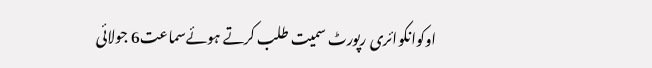اوکوانکوائری رپورٹ سمیت طلب کرتے ہوئےسماعت6 جولائی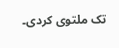تک ملتوی کردی۔